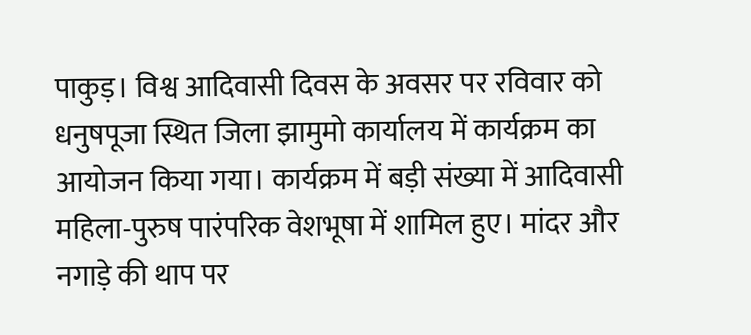पाकुड़। विश्व आदिवासी दिवस के अवसर पर रविवार को धनुषपूजा स्थित जिला झामुमो कार्यालय में कार्यक्रम का आयोजन किया गया। कार्यक्रम में बड़ी संख्या में आदिवासी महिला-पुरुष पारंपरिक वेशभूषा में शामिल हुए। मांदर और नगाड़े की थाप पर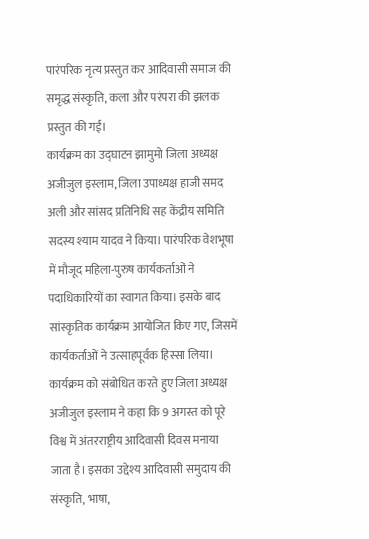पारंपरिक नृत्य प्रस्तुत कर आदिवासी समाज की समृद्ध संस्कृति, कला और परंपरा की झलक प्रस्तुत की गई।
कार्यक्रम का उद्घाटन झामुमो जिला अध्यक्ष अजीजुल इस्लाम, जिला उपाध्यक्ष हाजी समद अली और सांसद प्रतिनिधि सह केंद्रीय समिति सदस्य श्याम यादव ने किया। पारंपरिक वेशभूषा में मौजूद महिला-पुरुष कार्यकर्ताओं ने पदाधिकारियों का स्वागत किया। इसके बाद सांस्कृतिक कार्यक्रम आयोजित किए गए, जिसमें कार्यकर्ताओं ने उत्साहपूर्वक हिस्सा लिया।
कार्यक्रम को संबोधित करते हुए जिला अध्यक्ष अजीजुल इस्लाम ने कहा कि 9 अगस्त को पूरे विश्व में अंतरराष्ट्रीय आदिवासी दिवस मनाया जाता है। इसका उद्देश्य आदिवासी समुदाय की संस्कृति, भाषा,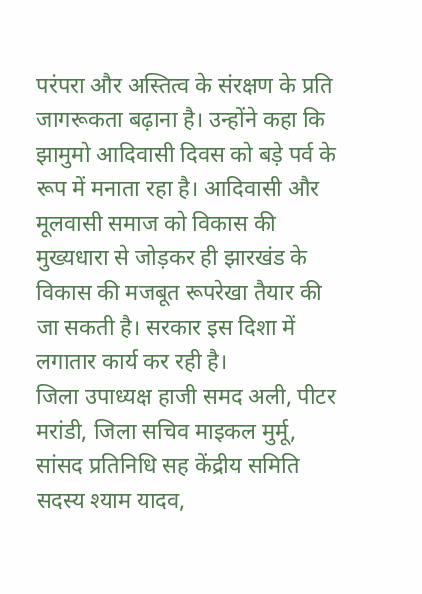परंपरा और अस्तित्व के संरक्षण के प्रति जागरूकता बढ़ाना है। उन्होंने कहा कि झामुमो आदिवासी दिवस को बड़े पर्व के रूप में मनाता रहा है। आदिवासी और मूलवासी समाज को विकास की मुख्यधारा से जोड़कर ही झारखंड के विकास की मजबूत रूपरेखा तैयार की जा सकती है। सरकार इस दिशा में लगातार कार्य कर रही है।
जिला उपाध्यक्ष हाजी समद अली, पीटर मरांडी, जिला सचिव माइकल मुर्मू, सांसद प्रतिनिधि सह केंद्रीय समिति सदस्य श्याम यादव,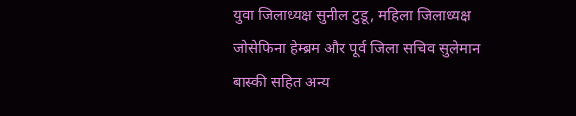युवा जिलाध्यक्ष सुनील टुडू, महिला जिलाध्यक्ष जोसेफिना हेम्ब्रम और पूर्व जिला सचिव सुलेमान बास्की सहित अन्य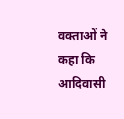वक्ताओं ने कहा कि आदिवासी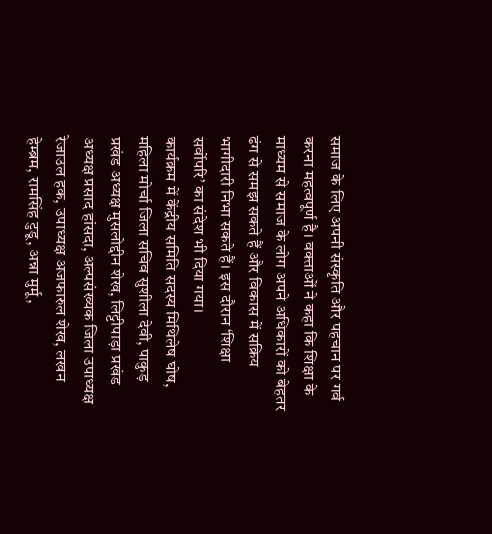समाज के लिए अपनी संस्कृति और पहचान पर गर्व करना महत्वपूर्ण है। वक्ताओं ने कहा कि शिक्षा के माध्यम से समाज के लोग अपने अधिकारों को बेहतर ढंग से समझ सकते हैं और विकास में सक्रिय भागीदारी निभा सकते हैं। इस दौरान ‘शिक्षा सर्वोपरि’ का संदेश भी दिया गया।
कार्यक्रम में केंद्रीय समिति सदस्य मिथिलेष घोष, महिला मोर्चा जिला सचिव सुशीला देवी, पाकुड़ प्रखंड अध्यक्ष मुसलोद्दीन शेख, लिट्टीपाड़ा प्रखंड अध्यक्ष प्रसाद हांसदा, अल्पसंख्यक जिला उपाध्यक्ष रेजाउल हक, उपाध्यक्ष अजफारुल शेख, लखन हेम्ब्रम, रामसिंह टुडू, अन्ना मुर्मू,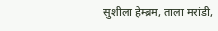सुशीला हेम्ब्रम, ताला मरांडी,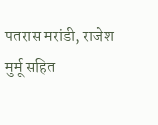पतरास मरांडी, राजेश मुर्मू सहित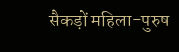सैकड़ों महिला-पुरुष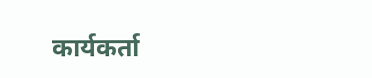कार्यकर्ता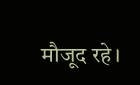मौजूद रहे।